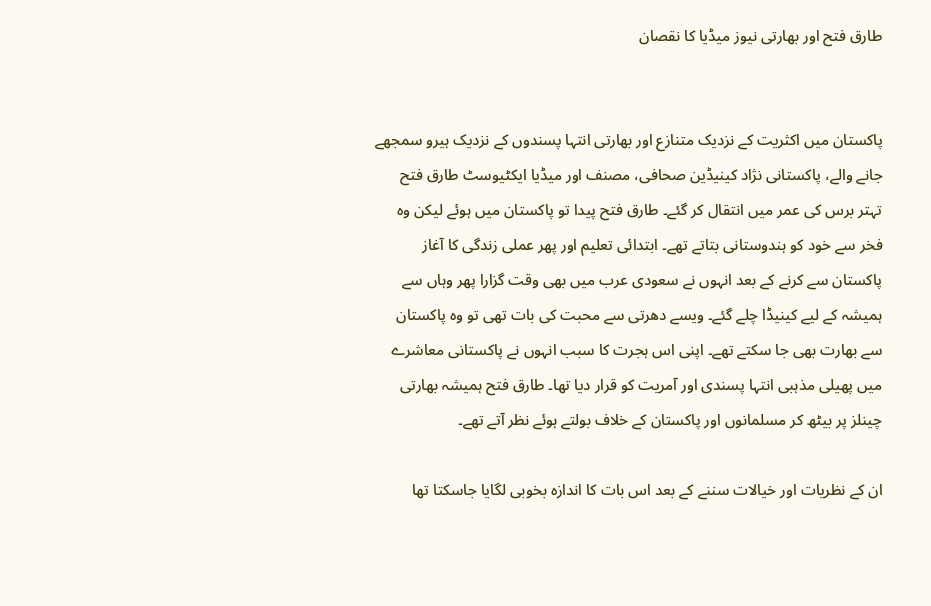طارق فتح اور بھارتی نیوز میڈیا کا نقصان


پاکستان میں اکثریت کے نزدیک متنازع اور بھارتی انتہا پسندوں کے نزدیک ہیرو سمجھے جانے والے، پاکستانی نژاد کینیڈین صحافی، مصنف اور میڈیا ایکٹیوسٹ طارق فتح تہتر برس کی عمر میں انتقال کر گئے۔ طارق فتح پیدا تو پاکستان میں ہوئے لیکن وہ فخر سے خود کو ہندوستانی بتاتے تھے۔ ابتدائی تعلیم اور پھر عملی زندگی کا آغاز پاکستان سے کرنے کے بعد انہوں نے سعودی عرب میں بھی وقت گزارا پھر وہاں سے ہمیشہ کے لیے کینیڈا چلے گئے۔ ویسے دھرتی سے محبت کی بات تھی تو وہ پاکستان سے بھارت بھی جا سکتے تھے۔ اپنی اس ہجرت کا سبب انہوں نے پاکستانی معاشرے میں پھیلی مذہبی انتہا پسندی اور آمریت کو قرار دیا تھا۔ طارق فتح ہمیشہ بھارتی چینلز پر بیٹھ کر مسلمانوں اور پاکستان کے خلاف بولتے ہوئے نظر آتے تھے۔

ان کے نظریات اور خیالات سننے کے بعد اس بات کا اندازہ بخوبی لگایا جاسکتا تھا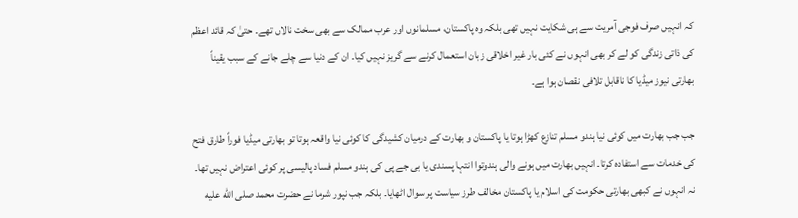کہ انہیں صرف فوجی آمریت سے ہی شکایت نہیں تھی بلکہ وہ پاکستان، مسلمانوں اور عرب ممالک سے بھی سخت نالاں تھے۔ حتیٰ کہ قائد اعظم کی ذاتی زندگی کو لے کر بھی انہوں نے کئی بار غیر اخلاقی زبان استعمال کرنے سے گریز نہیں کیا۔ ان کے دنیا سے چلے جانے کے سبب یقیناً بھارتی نیوز میڈیا کا ناقابل تلافی نقصان ہوا ہے۔

جب جب بھارت میں کوئی نیا ہندو مسلم تنازع کھڑا ہوتا یا پاکستان و بھارت کے درمیان کشیدگی کا کوئی نیا واقعہ ہوتا تو بھارتی میڈیا فوراً طارق فتح کی خدمات سے استفادہ کرتا۔ انہیں بھارت میں ہونے والی ہندوتوا انتہا پسندی یا بی جے پی کی ہندو مسلم فساد پالیسی پر کوئی اعتراض نہیں تھا۔ نہ انہوں نے کبھی بھارتی حکومت کی اسلام یا پاکستان مخالف طرز سیاست پر سوال اٹھایا۔ بلکہ جب نپور شرما نے حضرت محمد صلى الله عليه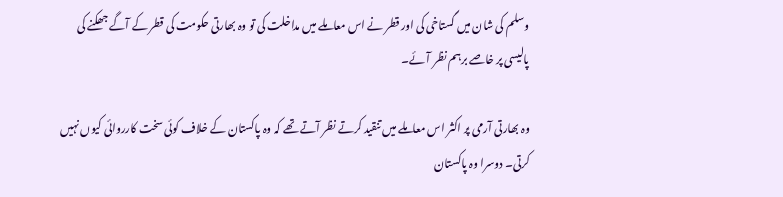وسلم کی شان میں گستاخی کی اور قطر نے اس معاملے میں مداخلت کی تو وہ بھارتی حکومت کی قطر کے آگے جھکنے کی پالیسی پر خاصے برہم نظر آئے۔

وہ بھارتی آرمی پر اکثر اس معاملے میں تنقید کرتے نظر آتے تھے کہ وہ پاکستان کے خلاف کوئی سخت کارروائی کیوں نہیں کرتی۔ دوسرا وہ پاکستان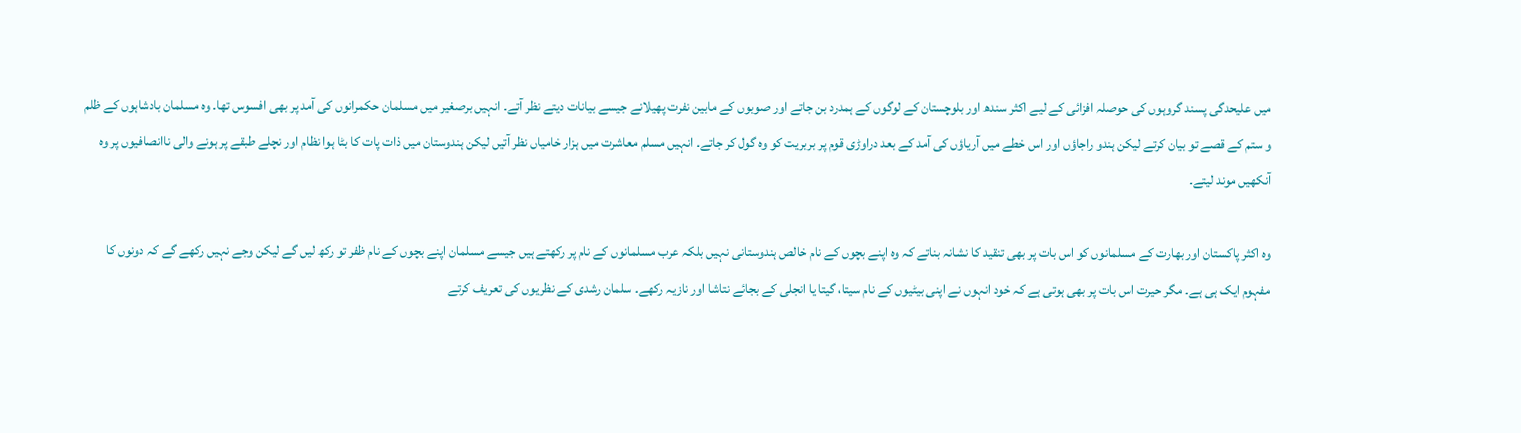میں علیحدگی پسند گروہوں کی حوصلہ افزائی کے لیے اکثر سندھ اور بلوچستان کے لوگوں کے ہمدرد بن جاتے اور صوبوں کے مابین نفرت پھیلانے جیسے بیانات دیتے نظر آتے۔ انہیں برصغیر میں مسلمان حکمرانوں کی آمد پر بھی افسوس تھا۔ وہ مسلمان بادشاہوں کے ظلم و ستم کے قصے تو بیان کرتے لیکن ہندو راجاؤں اور اس خطے میں آریاؤں کی آمد کے بعد دراوڑی قوم پر بربریت کو وہ گول کر جاتے۔ انہیں مسلم معاشرت میں ہزار خامیاں نظر آتیں لیکن ہندوستان میں ذات پات کا بٹا ہوا نظام اور نچلے طبقے پر ہونے والی ناانصافیوں پر وہ آنکھیں موند لیتے۔

وہ اکثر پاکستان اور بھارت کے مسلمانوں کو اس بات پر بھی تنقید کا نشانہ بناتے کہ وہ اپنے بچوں کے نام خالص ہندوستانی نہیں بلکہ عرب مسلمانوں کے نام پر رکھتے ہیں جیسے مسلمان اپنے بچوں کے نام ظفر تو رکھ لیں گے لیکن وجے نہیں رکھے گے کہ دونوں کا مفہوم ایک ہی ہے۔ مگر حیرت اس بات پر بھی ہوتی ہے کہ خود انہوں نے اپنی بیٹیوں کے نام سیتا، گیتا یا انجلی کے بجائے نتاشا اور نازیہ رکھے۔ سلمان رشدی کے نظریوں کی تعریف کرتے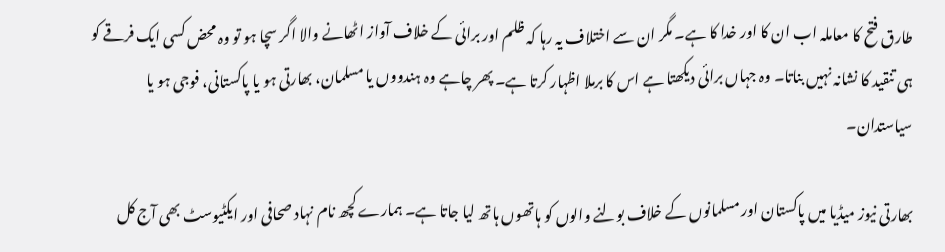طارق فتح کا معاملہ اب ان کا اور خدا کا ہے۔ مگر ان سے اختلاف یہ رہا کہ ظلم اور برائی کے خلاف آواز اٹھانے والا اگر سچا ہو تو وہ محض کسی ایک فرقے کو ہی تنقید کا نشانہ نہیں بناتا۔ وہ جہاں برائی دیکھتا ہے اس کا برملا اظہار کرتا ہے۔ پھر چاہے وہ ہندووں یا مسلمان، بھارتی ہو یا پاکستانی، فوجی ہو یا سیاستدان۔

بھارتی نیوز میڈیا میں پاکستان اور مسلمانوں کے خلاف بولنے والوں کو ہاتھوں ہاتھ لیا جاتا ہے۔ ہمارے کچھ نام نہاد صحافی اور ایکٹیوسٹ بھی آج کل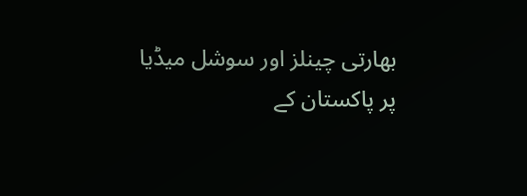بھارتی چینلز اور سوشل میڈیا پر پاکستان کے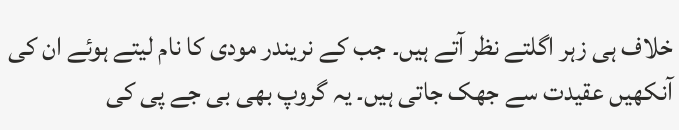خلاف ہی زہر اگلتے نظر آتے ہیں۔ جب کے نریندر مودی کا نام لیتے ہوئے ان کی آنکھیں عقیدت سے جھک جاتی ہیں۔ یہ گروپ بھی بی جے پی کی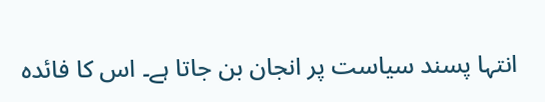انتہا پسند سیاست پر انجان بن جاتا ہے۔ اس کا فائدہ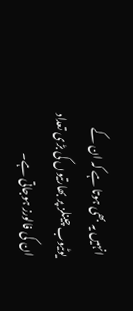انہیں یہ بھی ہوتا ہے کہ ان کے یوٹیوب چینلز پر بھارتیوں کی بڑی تعداد ان کی فالورز ہوجاتی ہے۔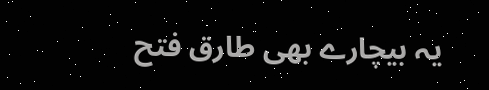یہ بیچارے بھی طارق فتح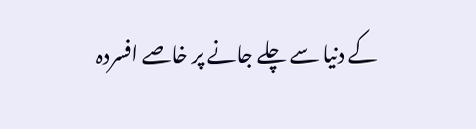کے دنیا سے چلے جانے پر خاصے افسردہ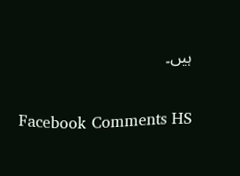ہیں۔

Facebook Comments HS